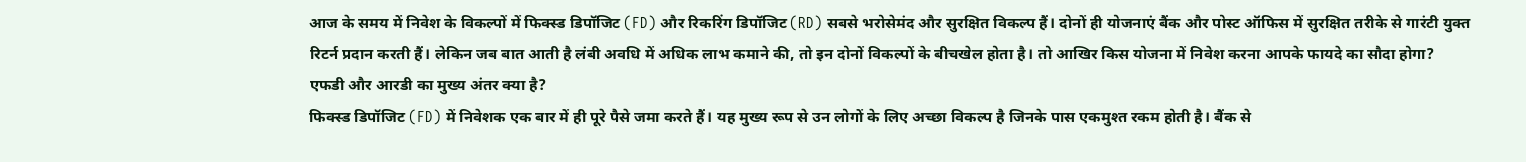आज के समय में निवेश के विकल्पों में फिक्स्ड डिपॉजिट (FD) और रिकरिंग डिपॉजिट (RD) सबसे भरोसेमंद और सुरक्षित विकल्प हैं। दोनों ही योजनाएं बैंक और पोस्ट ऑफिस में सुरक्षित तरीके से गारंटी युक्त रिटर्न प्रदान करती हैं। लेकिन जब बात आती है लंबी अवधि में अधिक लाभ कमाने की, तो इन दोनों विकल्पों के बीचखेल होता है। तो आखिर किस योजना में निवेश करना आपके फायदे का सौदा होगा?
एफडी और आरडी का मुख्य अंतर क्या है?
फिक्स्ड डिपॉजिट (FD) में निवेशक एक बार में ही पूरे पैसे जमा करते हैं। यह मुख्य रूप से उन लोगों के लिए अच्छा विकल्प है जिनके पास एकमुश्त रकम होती है। बैंक से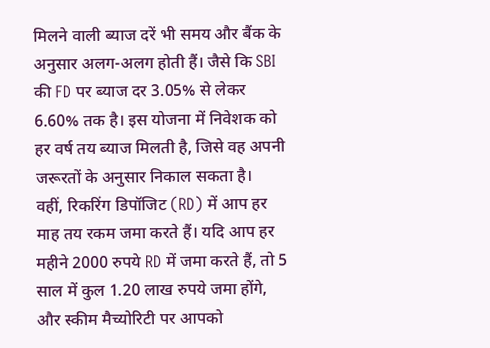मिलने वाली ब्याज दरें भी समय और बैंक के अनुसार अलग-अलग होती हैं। जैसे कि SBI की FD पर ब्याज दर 3.05% से लेकर 6.60% तक है। इस योजना में निवेशक को हर वर्ष तय ब्याज मिलती है, जिसे वह अपनी जरूरतों के अनुसार निकाल सकता है।
वहीं, रिकरिंग डिपॉजिट (RD) में आप हर माह तय रकम जमा करते हैं। यदि आप हर महीने 2000 रुपये RD में जमा करते हैं, तो 5 साल में कुल 1.20 लाख रुपये जमा होंगे, और स्कीम मैच्योरिटी पर आपको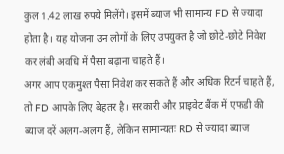कुल 1.42 लाख रुपये मिलेंगे। इसमें ब्याज भी सामान्य FD से ज्यादा होता है। यह योजना उन लोगों के लिए उपयुक्त है जो छोटे-छोटे निवेश कर लंबी अवधि में पैसा बढ़ाना चाहते हैं।
अगर आप एकमुश्त पैसा निवेश कर सकते हैं और अधिक रिटर्न चाहते हैं, तो FD आपके लिए बेहतर है। सरकारी और प्राइवेट बैंक में एफडी की ब्याज दरें अलग-अलग हैं, लेकिन सामान्यतः RD से ज्यादा ब्याज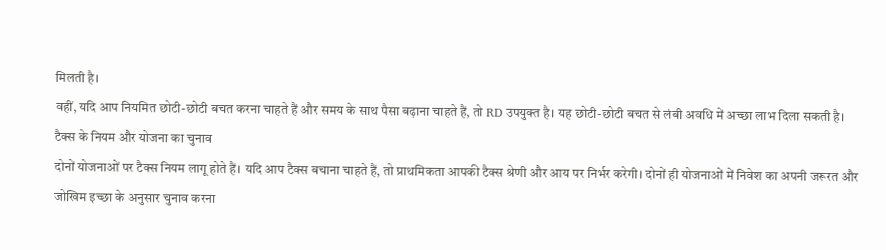मिलती है।
वहीं, यदि आप नियमित छोटी-छोटी बचत करना चाहते हैं और समय के साथ पैसा बढ़ाना चाहते हैं, तो RD उपयुक्त है। यह छोटी-छोटी बचत से लंबी अवधि में अच्छा लाभ दिला सकती है।
टैक्स के नियम और योजना का चुनाव
दोनों योजनाओं पर टैक्स नियम लागू होते हैं। यदि आप टैक्स बचाना चाहते हैं, तो प्राथमिकता आपकी टैक्स श्रेणी और आय पर निर्भर करेगी। दोनों ही योजनाओं में निवेश का अपनी जरूरत और जोखिम इच्छा के अनुसार चुनाव करना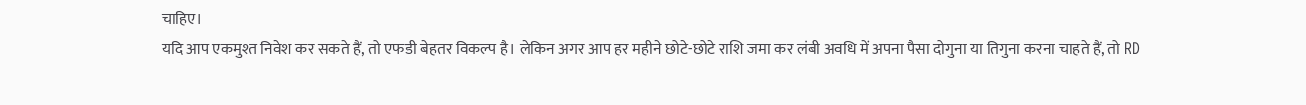चाहिए।
यदि आप एकमुश्त निवेश कर सकते हैं, तो एफडी बेहतर विकल्प है। लेकिन अगर आप हर महीने छोटे-छोटे राशि जमा कर लंबी अवधि में अपना पैसा दोगुना या तिगुना करना चाहते हैं, तो RD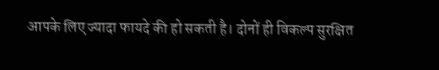आपके लिए ज्यादा फायदे की हो सकती है। दोनों ही विकल्प सुरक्षित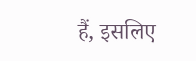हैं, इसलिए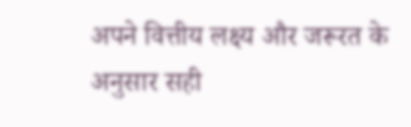अपने वित्तीय लक्ष्य और जरूरत के अनुसार सही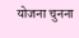योजना चुनना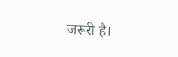जरूरी है।